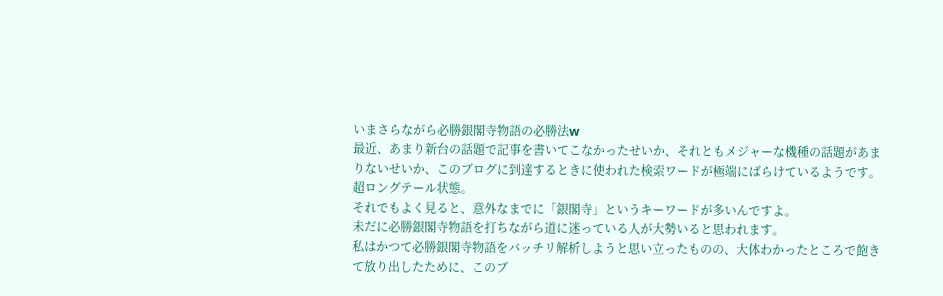いまさらながら必勝銀閣寺物語の必勝法w
最近、あまり新台の話題で記事を書いてこなかったせいか、それともメジャーな機種の話題があまりないせいか、このブログに到達するときに使われた検索ワードが極端にばらけているようです。
超ロングテール状態。
それでもよく見ると、意外なまでに「銀閣寺」というキーワードが多いんですよ。
未だに必勝銀閣寺物語を打ちながら道に迷っている人が大勢いると思われます。
私はかつて必勝銀閣寺物語をバッチリ解析しようと思い立ったものの、大体わかったところで飽きて放り出したために、このブ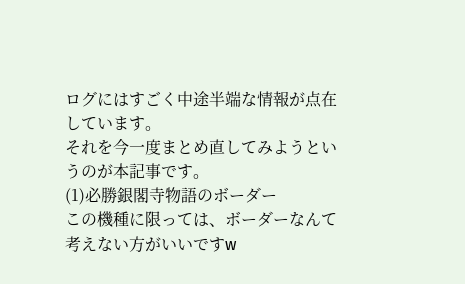ログにはすごく中途半端な情報が点在しています。
それを今一度まとめ直してみようというのが本記事です。
(1)必勝銀閣寺物語のボーダー
この機種に限っては、ボーダーなんて考えない方がいいですw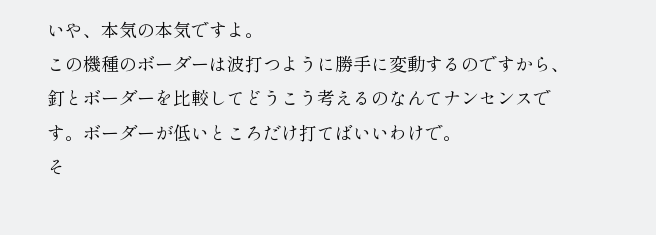いや、本気の本気ですよ。
この機種のボーダーは波打つように勝手に変動するのですから、釘とボーダーを比較してどうこう考えるのなんてナンセンスです。ボーダーが低いところだけ打てばいいわけで。
そ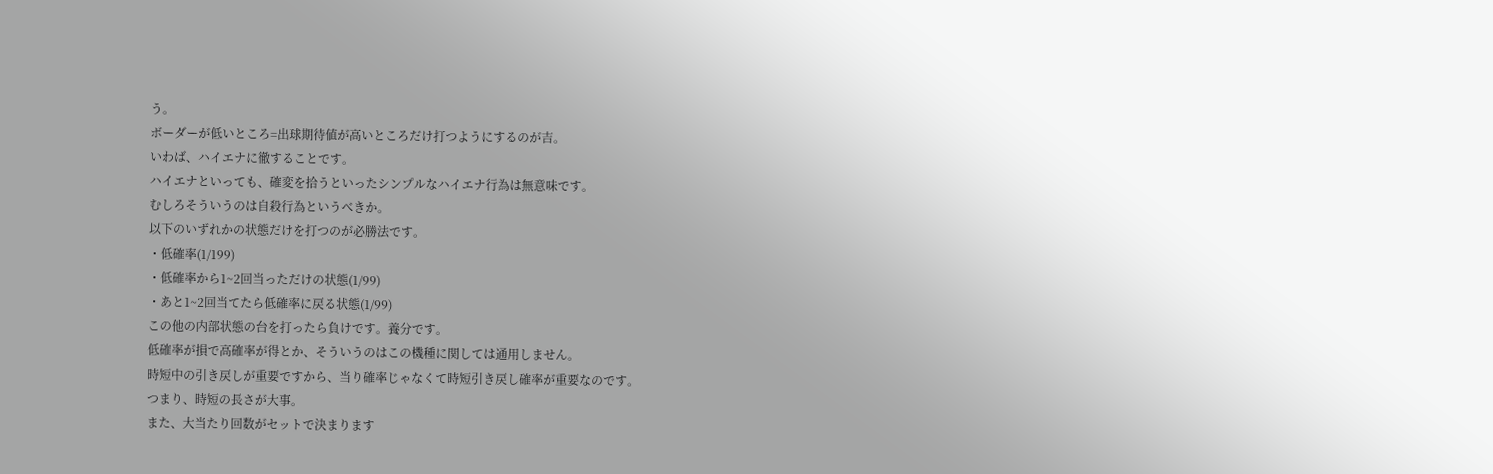う。
ボーダーが低いところ=出球期待値が高いところだけ打つようにするのが吉。
いわば、ハイエナに徹することです。
ハイエナといっても、確変を拾うといったシンプルなハイエナ行為は無意味です。
むしろそういうのは自殺行為というべきか。
以下のいずれかの状態だけを打つのが必勝法です。
・低確率(1/199)
・低確率から1~2回当っただけの状態(1/99)
・あと1~2回当てたら低確率に戻る状態(1/99)
この他の内部状態の台を打ったら負けです。養分です。
低確率が損で高確率が得とか、そういうのはこの機種に関しては通用しません。
時短中の引き戻しが重要ですから、当り確率じゃなくて時短引き戻し確率が重要なのです。
つまり、時短の長さが大事。
また、大当たり回数がセットで決まります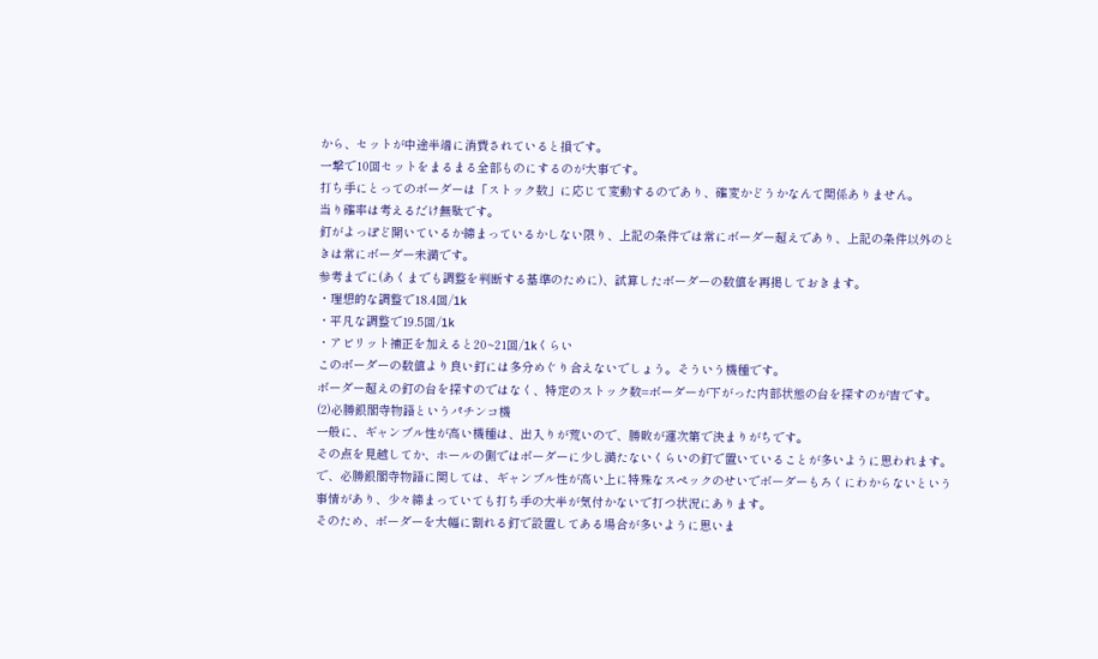から、セットが中途半端に消費されていると損です。
一撃で10回セットをまるまる全部ものにするのが大事です。
打ち手にとってのボーダーは「ストック数」に応じて変動するのであり、確変かどうかなんて関係ありません。
当り確率は考えるだけ無駄です。
釘がよっぽど開いているか締まっているかしない限り、上記の条件では常にボーダー超えであり、上記の条件以外のときは常にボーダー未満です。
参考までに(あくまでも調整を判断する基準のために)、試算したボーダーの数値を再掲しておきます。
・理想的な調整で18.4回/1k
・平凡な調整で19.5回/1k
・アビリット補正を加えると20~21回/1kくらい
このボーダーの数値より良い釘には多分めぐり合えないでしょう。そういう機種です。
ボーダー超えの釘の台を探すのではなく、特定のストック数=ボーダーが下がった内部状態の台を探すのが吉です。
(2)必勝銀閣寺物語というパチンコ機
一般に、ギャンブル性が高い機種は、出入りが荒いので、勝敗が運次第で決まりがちです。
その点を見越してか、ホールの側ではボーダーに少し満たないくらいの釘で置いていることが多いように思われます。
で、必勝銀閣寺物語に関しては、ギャンブル性が高い上に特殊なスペックのせいでボーダーもろくにわからないという事情があり、少々締まっていても打ち手の大半が気付かないで打つ状況にあります。
そのため、ボーダーを大幅に割れる釘で設置してある場合が多いように思いま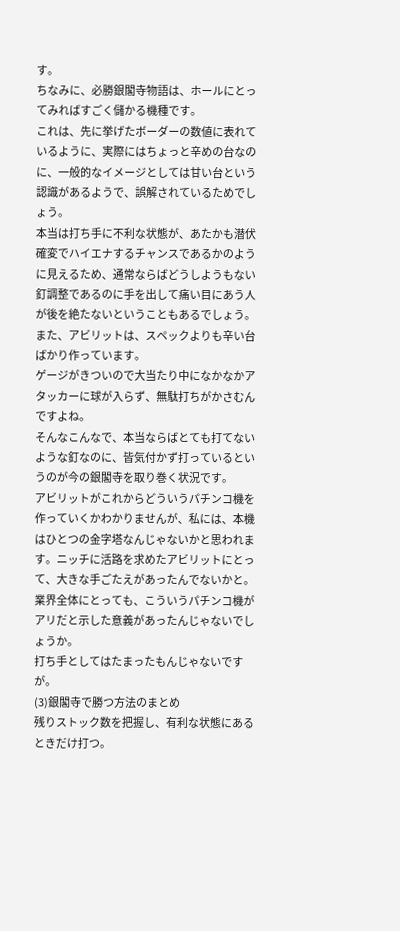す。
ちなみに、必勝銀閣寺物語は、ホールにとってみればすごく儲かる機種です。
これは、先に挙げたボーダーの数値に表れているように、実際にはちょっと辛めの台なのに、一般的なイメージとしては甘い台という認識があるようで、誤解されているためでしょう。
本当は打ち手に不利な状態が、あたかも潜伏確変でハイエナするチャンスであるかのように見えるため、通常ならばどうしようもない釘調整であるのに手を出して痛い目にあう人が後を絶たないということもあるでしょう。
また、アビリットは、スペックよりも辛い台ばかり作っています。
ゲージがきついので大当たり中になかなかアタッカーに球が入らず、無駄打ちがかさむんですよね。
そんなこんなで、本当ならばとても打てないような釘なのに、皆気付かず打っているというのが今の銀閣寺を取り巻く状況です。
アビリットがこれからどういうパチンコ機を作っていくかわかりませんが、私には、本機はひとつの金字塔なんじゃないかと思われます。ニッチに活路を求めたアビリットにとって、大きな手ごたえがあったんでないかと。
業界全体にとっても、こういうパチンコ機がアリだと示した意義があったんじゃないでしょうか。
打ち手としてはたまったもんじゃないですが。
(3)銀閣寺で勝つ方法のまとめ
残りストック数を把握し、有利な状態にあるときだけ打つ。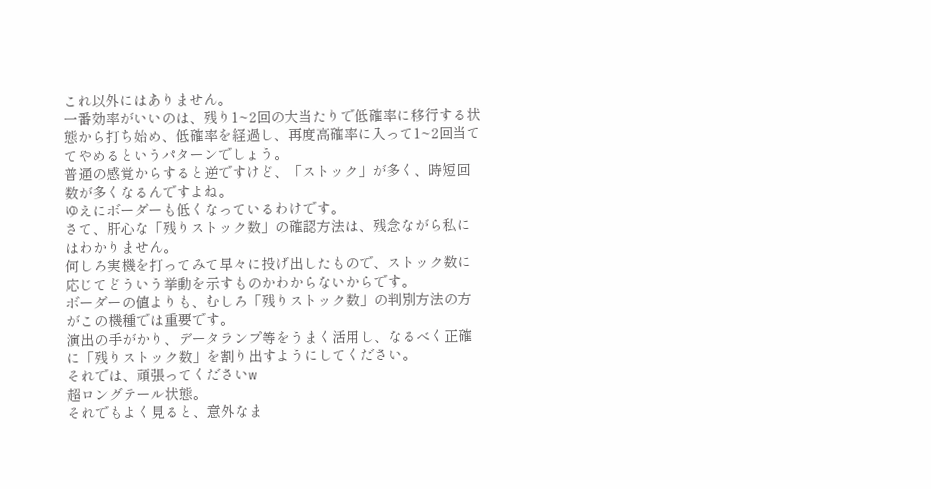これ以外にはありません。
一番効率がいいのは、残り1~2回の大当たりで低確率に移行する状態から打ち始め、低確率を経過し、再度高確率に入って1~2回当ててやめるというパターンでしょう。
普通の感覚からすると逆ですけど、「ストック」が多く、時短回数が多くなるんですよね。
ゆえにボーダーも低くなっているわけです。
さて、肝心な「残りストック数」の確認方法は、残念ながら私にはわかりません。
何しろ実機を打ってみて早々に投げ出したもので、ストック数に応じてどういう挙動を示すものかわからないからです。
ボーダーの値よりも、むしろ「残りストック数」の判別方法の方がこの機種では重要です。
演出の手がかり、データランプ等をうまく活用し、なるべく正確に「残りストック数」を割り出すようにしてください。
それでは、頑張ってくださいw
超ロングテール状態。
それでもよく見ると、意外なま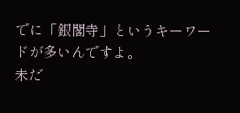でに「銀閣寺」というキーワードが多いんですよ。
未だ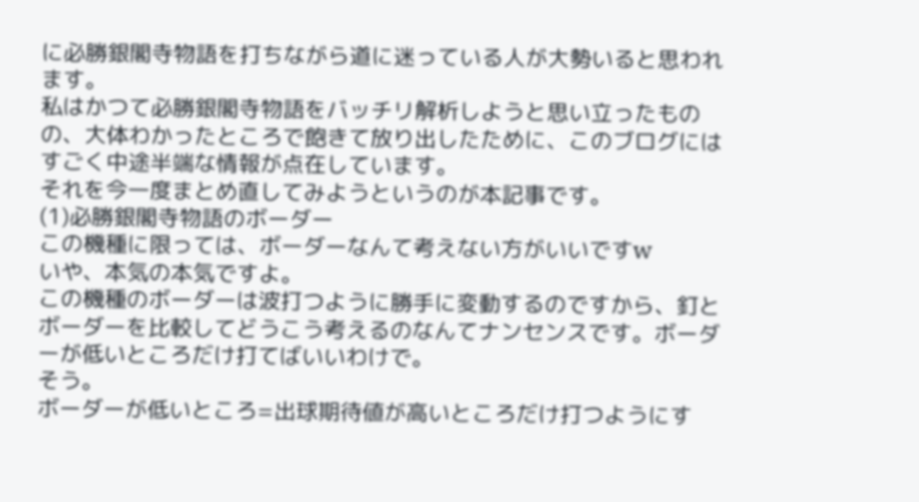に必勝銀閣寺物語を打ちながら道に迷っている人が大勢いると思われます。
私はかつて必勝銀閣寺物語をバッチリ解析しようと思い立ったものの、大体わかったところで飽きて放り出したために、このブログにはすごく中途半端な情報が点在しています。
それを今一度まとめ直してみようというのが本記事です。
(1)必勝銀閣寺物語のボーダー
この機種に限っては、ボーダーなんて考えない方がいいですw
いや、本気の本気ですよ。
この機種のボーダーは波打つように勝手に変動するのですから、釘とボーダーを比較してどうこう考えるのなんてナンセンスです。ボーダーが低いところだけ打てばいいわけで。
そう。
ボーダーが低いところ=出球期待値が高いところだけ打つようにす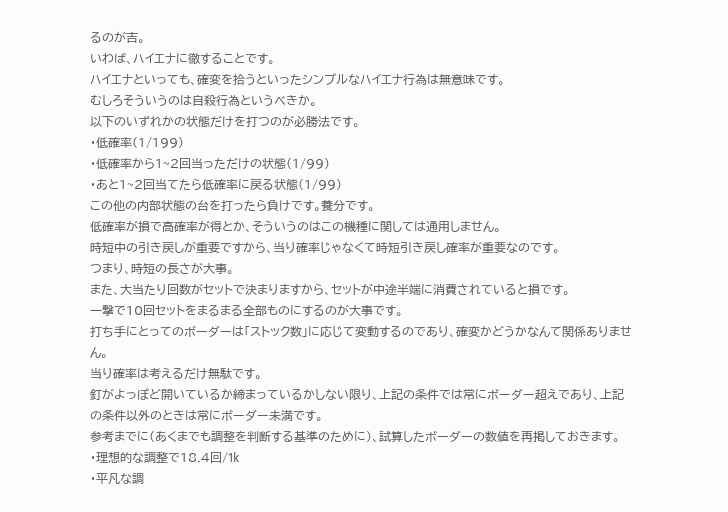るのが吉。
いわば、ハイエナに徹することです。
ハイエナといっても、確変を拾うといったシンプルなハイエナ行為は無意味です。
むしろそういうのは自殺行為というべきか。
以下のいずれかの状態だけを打つのが必勝法です。
・低確率(1/199)
・低確率から1~2回当っただけの状態(1/99)
・あと1~2回当てたら低確率に戻る状態(1/99)
この他の内部状態の台を打ったら負けです。養分です。
低確率が損で高確率が得とか、そういうのはこの機種に関しては通用しません。
時短中の引き戻しが重要ですから、当り確率じゃなくて時短引き戻し確率が重要なのです。
つまり、時短の長さが大事。
また、大当たり回数がセットで決まりますから、セットが中途半端に消費されていると損です。
一撃で10回セットをまるまる全部ものにするのが大事です。
打ち手にとってのボーダーは「ストック数」に応じて変動するのであり、確変かどうかなんて関係ありません。
当り確率は考えるだけ無駄です。
釘がよっぽど開いているか締まっているかしない限り、上記の条件では常にボーダー超えであり、上記の条件以外のときは常にボーダー未満です。
参考までに(あくまでも調整を判断する基準のために)、試算したボーダーの数値を再掲しておきます。
・理想的な調整で18.4回/1k
・平凡な調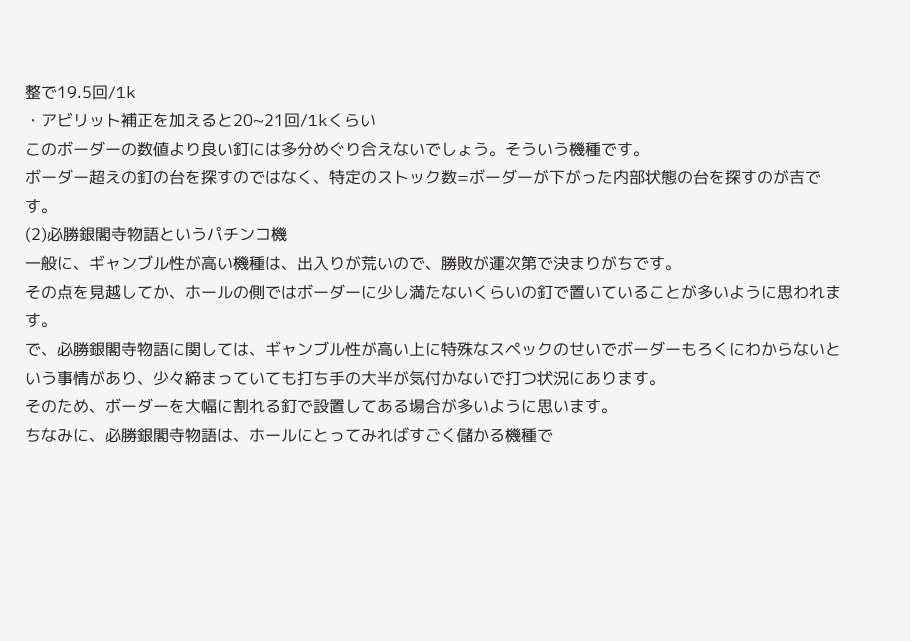整で19.5回/1k
・アビリット補正を加えると20~21回/1kくらい
このボーダーの数値より良い釘には多分めぐり合えないでしょう。そういう機種です。
ボーダー超えの釘の台を探すのではなく、特定のストック数=ボーダーが下がった内部状態の台を探すのが吉です。
(2)必勝銀閣寺物語というパチンコ機
一般に、ギャンブル性が高い機種は、出入りが荒いので、勝敗が運次第で決まりがちです。
その点を見越してか、ホールの側ではボーダーに少し満たないくらいの釘で置いていることが多いように思われます。
で、必勝銀閣寺物語に関しては、ギャンブル性が高い上に特殊なスペックのせいでボーダーもろくにわからないという事情があり、少々締まっていても打ち手の大半が気付かないで打つ状況にあります。
そのため、ボーダーを大幅に割れる釘で設置してある場合が多いように思います。
ちなみに、必勝銀閣寺物語は、ホールにとってみればすごく儲かる機種で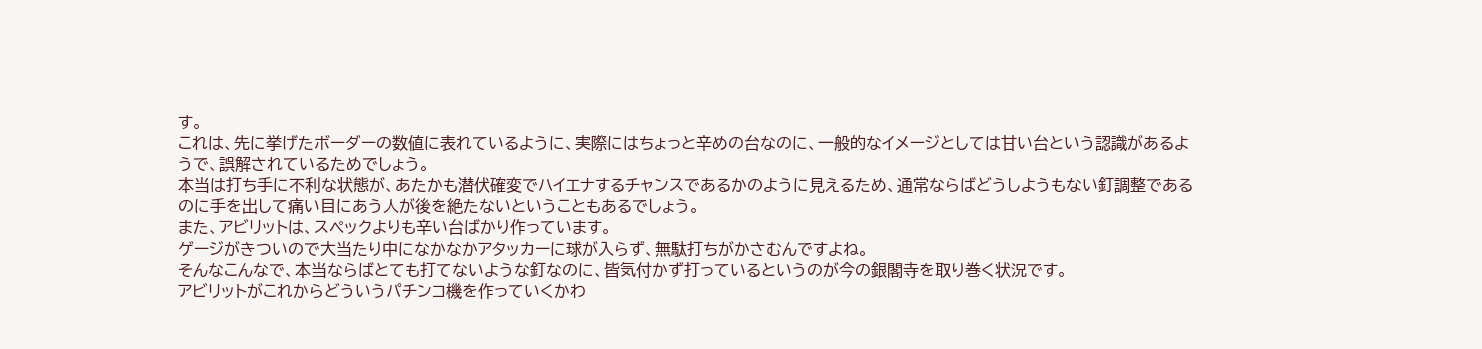す。
これは、先に挙げたボーダーの数値に表れているように、実際にはちょっと辛めの台なのに、一般的なイメージとしては甘い台という認識があるようで、誤解されているためでしょう。
本当は打ち手に不利な状態が、あたかも潜伏確変でハイエナするチャンスであるかのように見えるため、通常ならばどうしようもない釘調整であるのに手を出して痛い目にあう人が後を絶たないということもあるでしょう。
また、アビリットは、スペックよりも辛い台ばかり作っています。
ゲージがきついので大当たり中になかなかアタッカーに球が入らず、無駄打ちがかさむんですよね。
そんなこんなで、本当ならばとても打てないような釘なのに、皆気付かず打っているというのが今の銀閣寺を取り巻く状況です。
アビリットがこれからどういうパチンコ機を作っていくかわ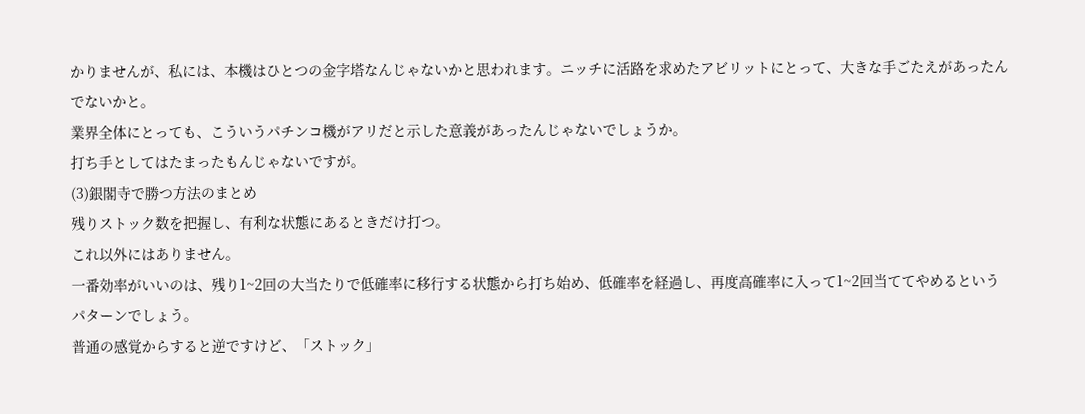かりませんが、私には、本機はひとつの金字塔なんじゃないかと思われます。ニッチに活路を求めたアビリットにとって、大きな手ごたえがあったんでないかと。
業界全体にとっても、こういうパチンコ機がアリだと示した意義があったんじゃないでしょうか。
打ち手としてはたまったもんじゃないですが。
(3)銀閣寺で勝つ方法のまとめ
残りストック数を把握し、有利な状態にあるときだけ打つ。
これ以外にはありません。
一番効率がいいのは、残り1~2回の大当たりで低確率に移行する状態から打ち始め、低確率を経過し、再度高確率に入って1~2回当ててやめるというパターンでしょう。
普通の感覚からすると逆ですけど、「ストック」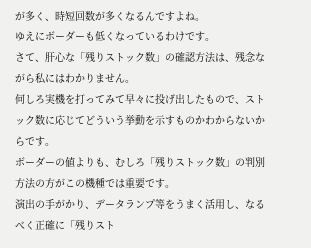が多く、時短回数が多くなるんですよね。
ゆえにボーダーも低くなっているわけです。
さて、肝心な「残りストック数」の確認方法は、残念ながら私にはわかりません。
何しろ実機を打ってみて早々に投げ出したもので、ストック数に応じてどういう挙動を示すものかわからないからです。
ボーダーの値よりも、むしろ「残りストック数」の判別方法の方がこの機種では重要です。
演出の手がかり、データランプ等をうまく活用し、なるべく正確に「残りスト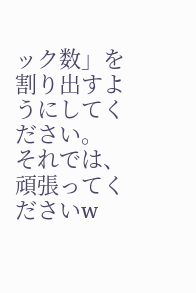ック数」を割り出すようにしてください。
それでは、頑張ってくださいw